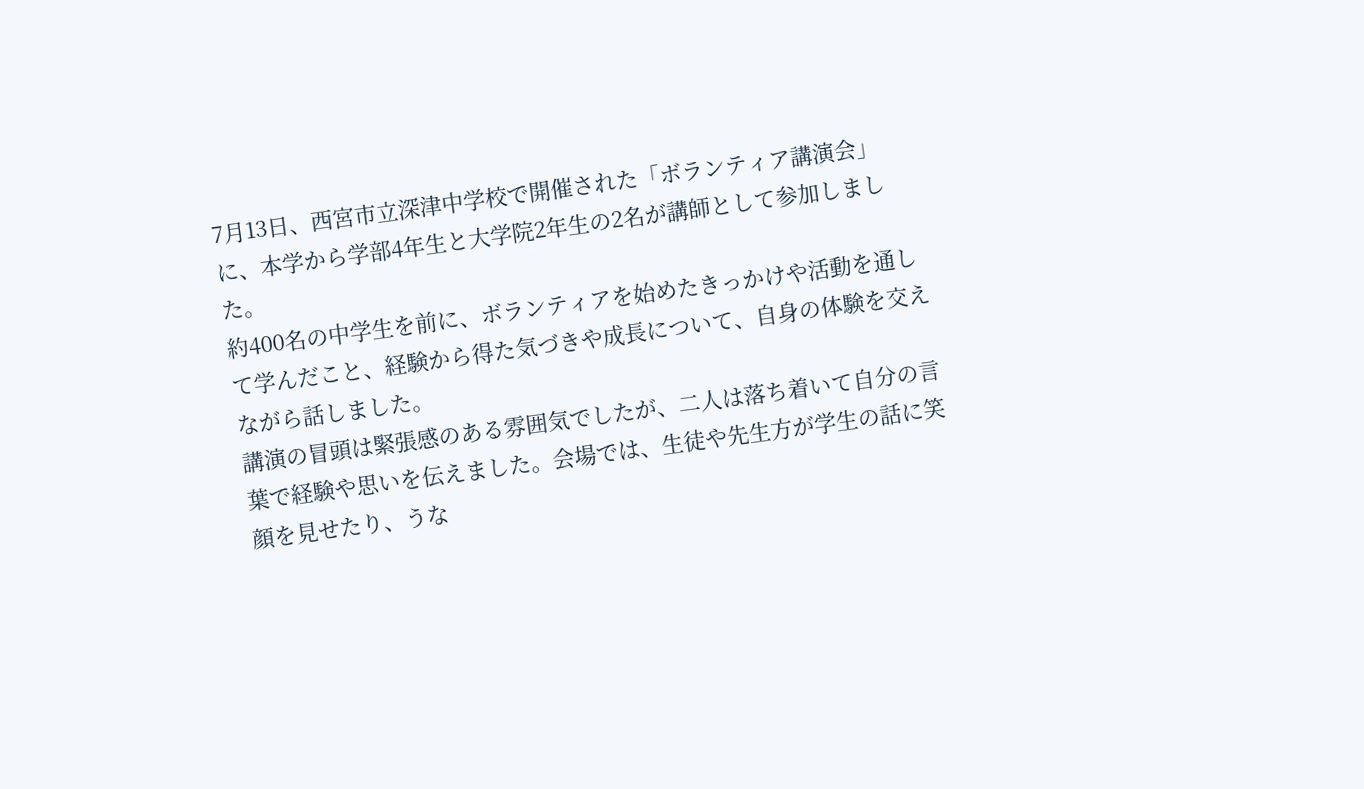7月13日、西宮市立深津中学校で開催された「ボランティア講演会」に、本学から学部4年生と大学院2年生の2名が講師として参加しました。
約400名の中学生を前に、ボランティアを始めたきっかけや活動を通して学んだこと、経験から得た気づきや成長について、自身の体験を交えながら話しました。
講演の冒頭は緊張感のある雰囲気でしたが、二人は落ち着いて自分の言葉で経験や思いを伝えました。会場では、生徒や先生方が学生の話に笑顔を見せたり、うな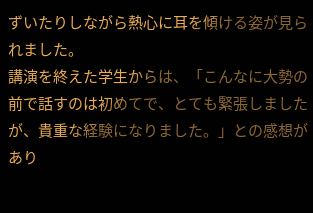ずいたりしながら熱心に耳を傾ける姿が見られました。
講演を終えた学生からは、「こんなに大勢の前で話すのは初めてで、とても緊張しましたが、貴重な経験になりました。」との感想があり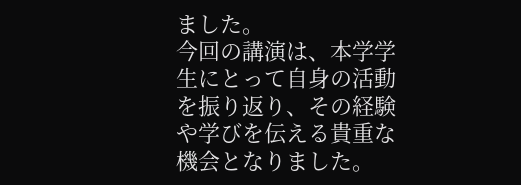ました。
今回の講演は、本学学生にとって自身の活動を振り返り、その経験や学びを伝える貴重な機会となりました。